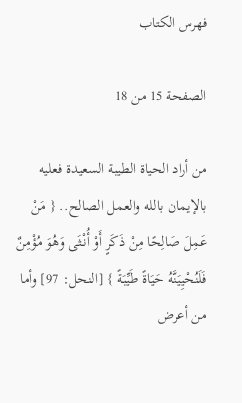فهرس الكتاب

الصفحة 15 من 18

من أراد الحياة الطيبة السعيدة فعليه بالإيمان بالله والعمل الصالح.. { مَنْ عَمِلَ صَالِحًا مِنْ ذَكَرٍ أَوْ أُنْثَى وَهُوَ مُؤْمِنٌ فَلَنُحْيِيَنَّهُ حَيَاةً طَيِّبَةً } [النحل: 97] وأما من أعرض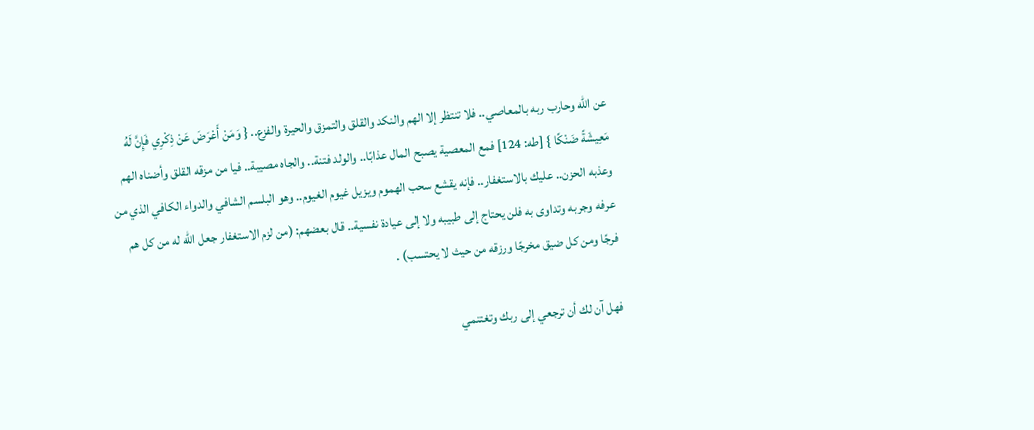عن الله وحارب ربه بالمعاصي.. فلا تنتظر إلا الهم والنكد والقلق والتمزق والحيرة والفزع.. { وَمَنْ أَعْرَضَ عَنْ ذِكْرِي فَإِنَّ لَهُ مَعِيشَةً ضَنْكًا } [طه: 124] فمع المعصية يصبح المال عذابًا.. والولد فتنة.. والجاه مصيبة.. فيا من مزقه القلق وأضناه الهم وعذبه الحزن.. عليك بالاستغفار.. فإنه يقشع سحب الهموم ويزيل غيوم الغيوم.. وهو البلسم الشافي والدواء الكافي الذي من عرفه وجربه وتداوى به فلن يحتاج إلى طبيبه ولا إلى عيادة نفسية.. قال بعضهم: (من لزم الاستغفار جعل الله له من كل هم فرجًا ومن كل ضيق مخرجًا ورزقه من حيث لا يحتسب) .

فهل آن لك أن ترجعي إلى ربك وتغتنمي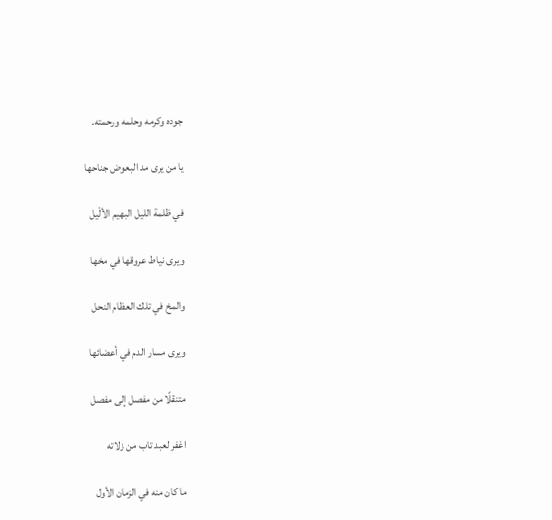جوده وكرمه وحلمه ورحمته.

يا من يرى مد البعوض جناحها

في ظلمة الليل البهيم الألْيل

ويرى نياط عروقها في مخها

والمخ في تلك العظام النحل

ويرى مسار الدم في أعضائها

متنقلًا من مفصل إلى مفصل

اغفر لعبد تاب من زلاته

ما كان منه في الزمان الأول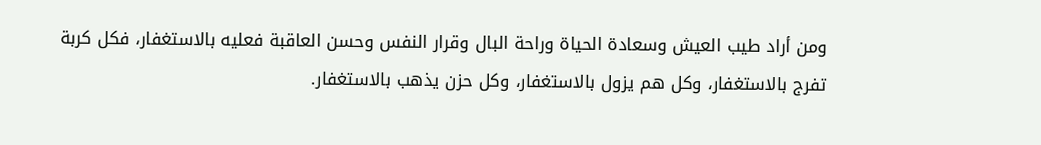ومن أراد طيب العيش وسعادة الحياة وراحة البال وقرار النفس وحسن العاقبة فعليه بالاستغفار، فكل كربة تفرج بالاستغفار، وكل هم يزول بالاستغفار، وكل حزن يذهب بالاستغفار.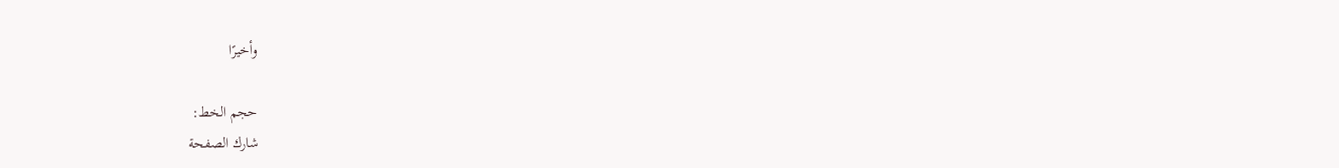وأخيرًا

حجم الخط:
شارك الصفحة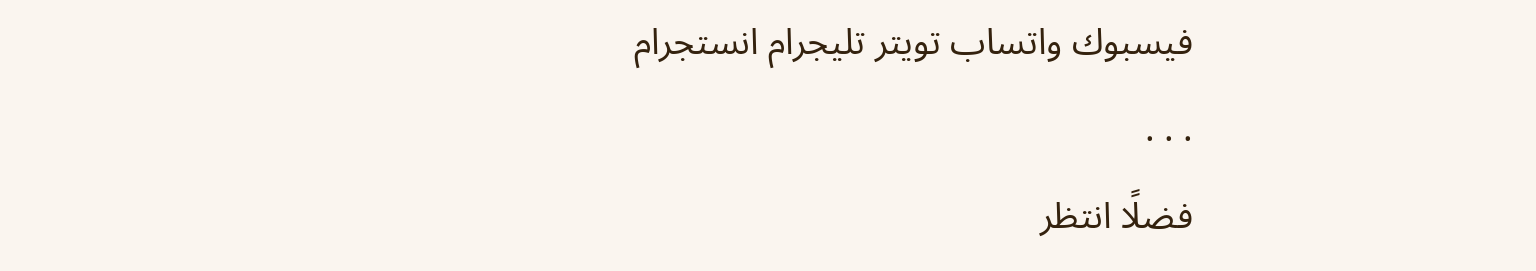فيسبوك واتساب تويتر تليجرام انستجرام
. . .
فضلًا انتظر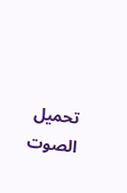تحميل الصوت